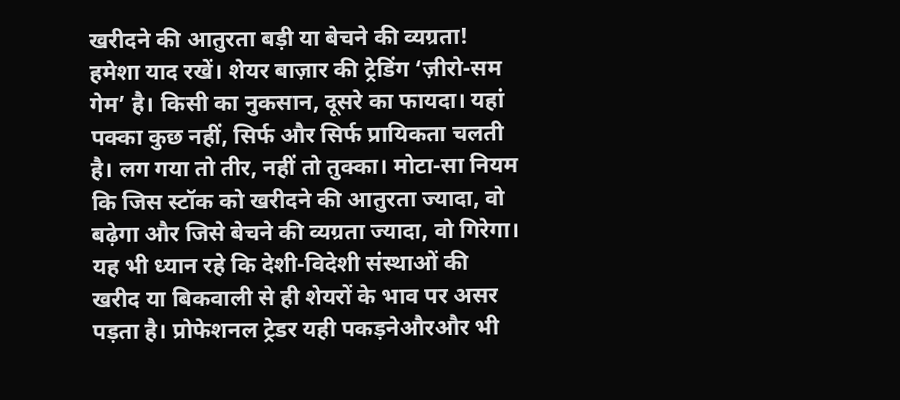खरीदने की आतुरता बड़ी या बेचने की व्यग्रता!
हमेशा याद रखें। शेयर बाज़ार की ट्रेडिंग ‘ज़ीरो-सम गेम’ है। किसी का नुकसान, दूसरे का फायदा। यहां पक्का कुछ नहीं, सिर्फ और सिर्फ प्रायिकता चलती है। लग गया तो तीर, नहीं तो तुक्का। मोटा-सा नियम कि जिस स्टॉक को खरीदने की आतुरता ज्यादा, वो बढ़ेगा और जिसे बेचने की व्यग्रता ज्यादा, वो गिरेगा। यह भी ध्यान रहे कि देशी-विदेशी संस्थाओं की खरीद या बिकवाली से ही शेयरों के भाव पर असर पड़ता है। प्रोफेशनल ट्रेडर यही पकड़नेऔरऔर भी